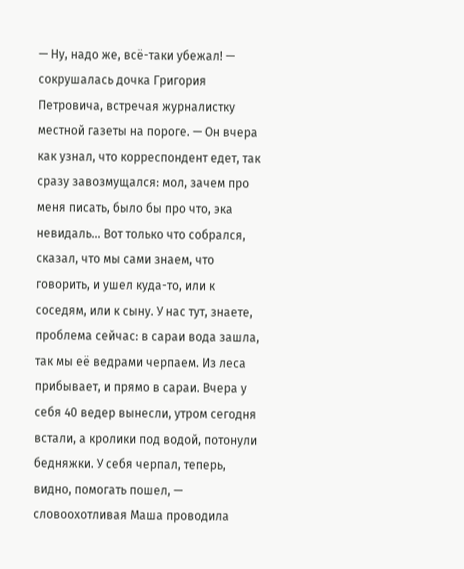— Ну, надо же, всё-таки убежал! — сокрушалась дочка Григория Петровича, встречая журналистку местной газеты на пороге. — Он вчера как узнал, что корреспондент едет, так сразу завозмущался: мол, зачем про меня писать, было бы про что, эка невидаль… Вот только что собрался, сказал, что мы сами знаем, что говорить, и ушел куда-то, или к соседям, или к сыну. У нас тут, знаете, проблема сейчас: в сараи вода зашла, так мы её ведрами черпаем. Из леса прибывает, и прямо в сараи. Вчера у себя 40 ведер вынесли, утром сегодня встали, а кролики под водой, потонули бедняжки. У себя черпал, теперь, видно, помогать пошел, — словоохотливая Маша проводила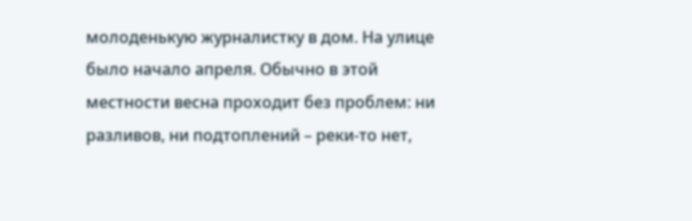молоденькую журналистку в дом. На улице было начало апреля. Обычно в этой местности весна проходит без проблем: ни разливов, ни подтоплений – реки-то нет,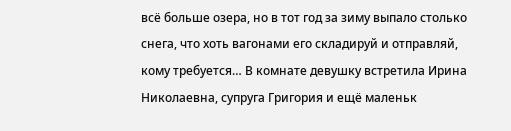всё больше озера, но в тот год за зиму выпало столько снега, что хоть вагонами его складируй и отправляй, кому требуется… В комнате девушку встретила Ирина Николаевна, супруга Григория и ещё маленьк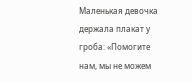Маленькая девочка держала плакат у гроба: «Помогите нам, мы не можем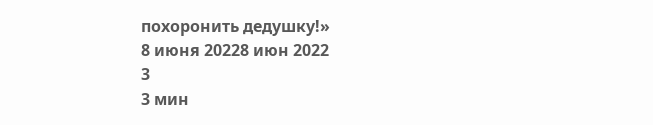похоронить дедушку!»
8 июня 20228 июн 2022
3
3 мин